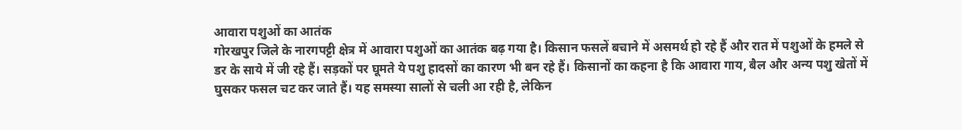आवारा पशुओं का आतंक
गोरखपुर जिले के नारगपट्टी क्षेत्र में आवारा पशुओं का आतंक बढ़ गया है। किसान फसलें बचाने में असमर्थ हो रहे हैं और रात में पशुओं के हमले से डर के साये में जी रहे हैं। सड़कों पर घूमते ये पशु हादसों का कारण भी बन रहे हैं। किसानों का कहना है कि आवारा गाय, बैल और अन्य पशु खेतों में घुसकर फसल चट कर जाते हैं। यह समस्या सालों से चली आ रही है, लेकिन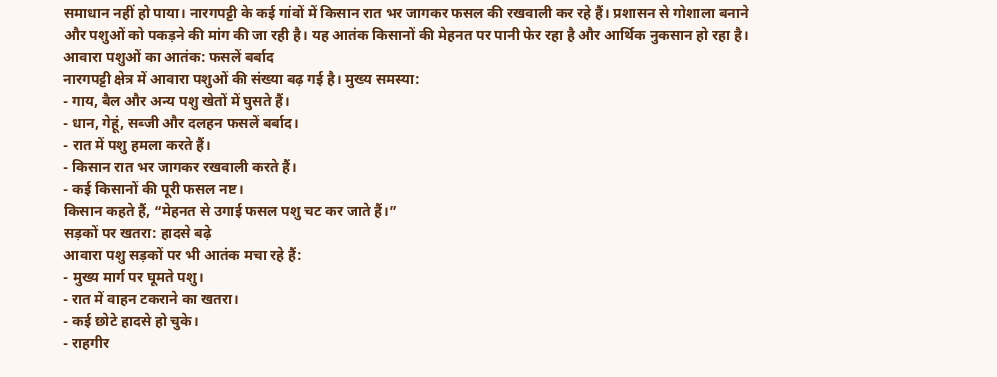समाधान नहीं हो पाया। नारगपट्टी के कई गांवों में किसान रात भर जागकर फसल की रखवाली कर रहे हैं। प्रशासन से गोशाला बनाने और पशुओं को पकड़ने की मांग की जा रही है। यह आतंक किसानों की मेहनत पर पानी फेर रहा है और आर्थिक नुकसान हो रहा है।
आवारा पशुओं का आतंक: फसलें बर्बाद
नारगपट्टी क्षेत्र में आवारा पशुओं की संख्या बढ़ गई है। मुख्य समस्या:
- गाय, बैल और अन्य पशु खेतों में घुसते हैं।
- धान, गेहूं, सब्जी और दलहन फसलें बर्बाद।
- रात में पशु हमला करते हैं।
- किसान रात भर जागकर रखवाली करते हैं।
- कई किसानों की पूरी फसल नष्ट।
किसान कहते हैं, “मेहनत से उगाई फसल पशु चट कर जाते हैं।”
सड़कों पर खतरा: हादसे बढ़े
आवारा पशु सड़कों पर भी आतंक मचा रहे हैं:
- मुख्य मार्ग पर घूमते पशु।
- रात में वाहन टकराने का खतरा।
- कई छोटे हादसे हो चुके।
- राहगीर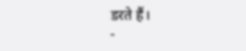डरते हैं।
-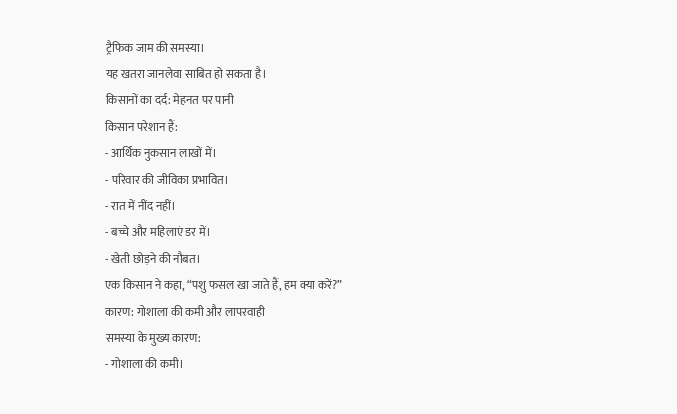ट्रैफिक जाम की समस्या।
यह खतरा जानलेवा साबित हो सकता है।
किसानों का दर्द: मेहनत पर पानी
किसान परेशान हैं:
- आर्थिक नुकसान लाखों में।
- परिवार की जीविका प्रभावित।
- रात में नींद नहीं।
- बच्चे और महिलाएं डर में।
- खेती छोड़ने की नौबत।
एक किसान ने कहा, “पशु फसल खा जाते हैं, हम क्या करें?”
कारण: गोशाला की कमी और लापरवाही
समस्या के मुख्य कारण:
- गोशाला की कमी।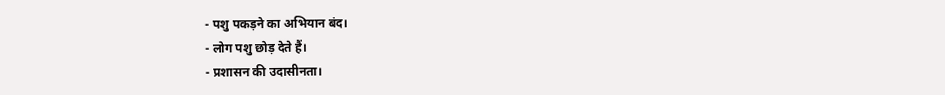- पशु पकड़ने का अभियान बंद।
- लोग पशु छोड़ देते हैं।
- प्रशासन की उदासीनता।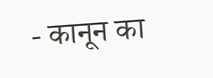- कानून का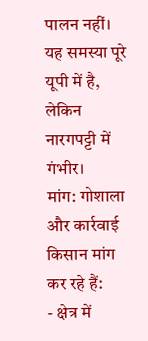पालन नहीं।
यह समस्या पूरे यूपी में है, लेकिन नारगपट्टी में गंभीर।
मांग: गोशाला और कार्रवाई
किसान मांग कर रहे हैं:
- क्षेत्र में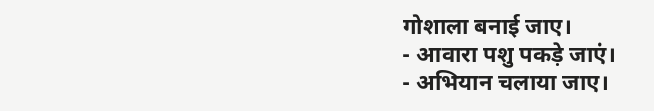गोशाला बनाई जाए।
- आवारा पशु पकड़े जाएं।
- अभियान चलाया जाए।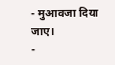- मुआवजा दिया जाए।
-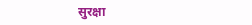सुरक्षा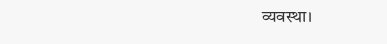व्यवस्था।